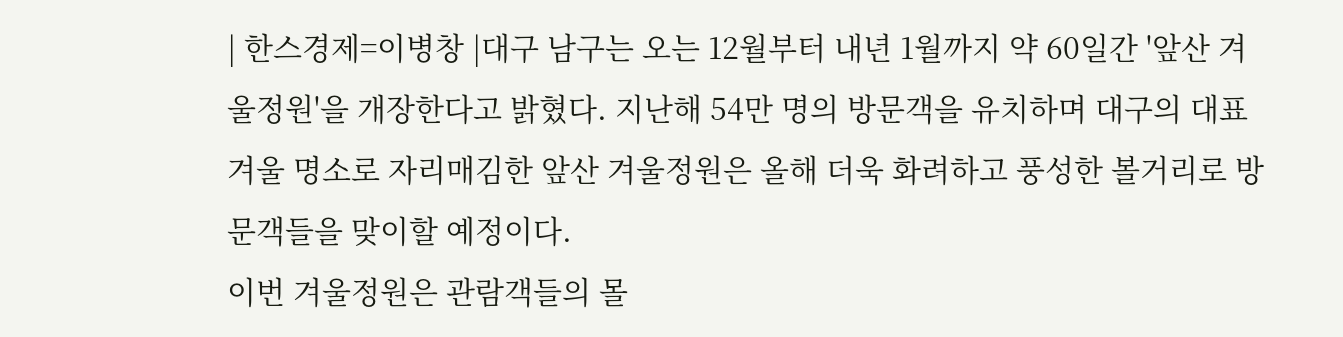| 한스경제=이병창 |대구 남구는 오는 12월부터 내년 1월까지 약 60일간 '앞산 겨울정원'을 개장한다고 밝혔다. 지난해 54만 명의 방문객을 유치하며 대구의 대표 겨울 명소로 자리매김한 앞산 겨울정원은 올해 더욱 화려하고 풍성한 볼거리로 방문객들을 맞이할 예정이다.
이번 겨울정원은 관람객들의 몰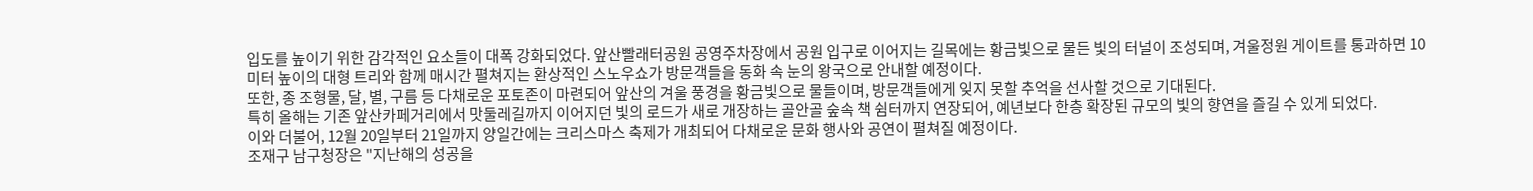입도를 높이기 위한 감각적인 요소들이 대폭 강화되었다. 앞산빨래터공원 공영주차장에서 공원 입구로 이어지는 길목에는 황금빛으로 물든 빛의 터널이 조성되며, 겨울정원 게이트를 통과하면 10미터 높이의 대형 트리와 함께 매시간 펼쳐지는 환상적인 스노우쇼가 방문객들을 동화 속 눈의 왕국으로 안내할 예정이다.
또한, 종 조형물, 달, 별, 구름 등 다채로운 포토존이 마련되어 앞산의 겨울 풍경을 황금빛으로 물들이며, 방문객들에게 잊지 못할 추억을 선사할 것으로 기대된다.
특히 올해는 기존 앞산카페거리에서 맛둘레길까지 이어지던 빛의 로드가 새로 개장하는 골안골 숲속 책 쉼터까지 연장되어, 예년보다 한층 확장된 규모의 빛의 향연을 즐길 수 있게 되었다.
이와 더불어, 12월 20일부터 21일까지 양일간에는 크리스마스 축제가 개최되어 다채로운 문화 행사와 공연이 펼쳐질 예정이다.
조재구 남구청장은 "지난해의 성공을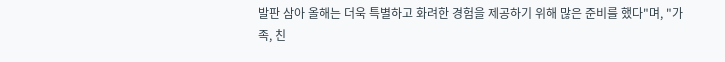발판 삼아 올해는 더욱 특별하고 화려한 경험을 제공하기 위해 많은 준비를 했다"며, "가족, 친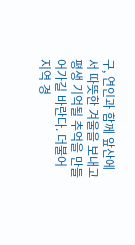구, 연인과 함께 앞산에서 따뜻한 겨울을 보내고 평생 기억될 추억을 만들어가길 바란다. 더불어 지역 경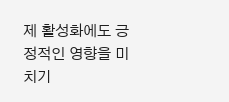제 활성화에도 긍정적인 영향을 미치기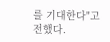를 기대한다"고 전했다.